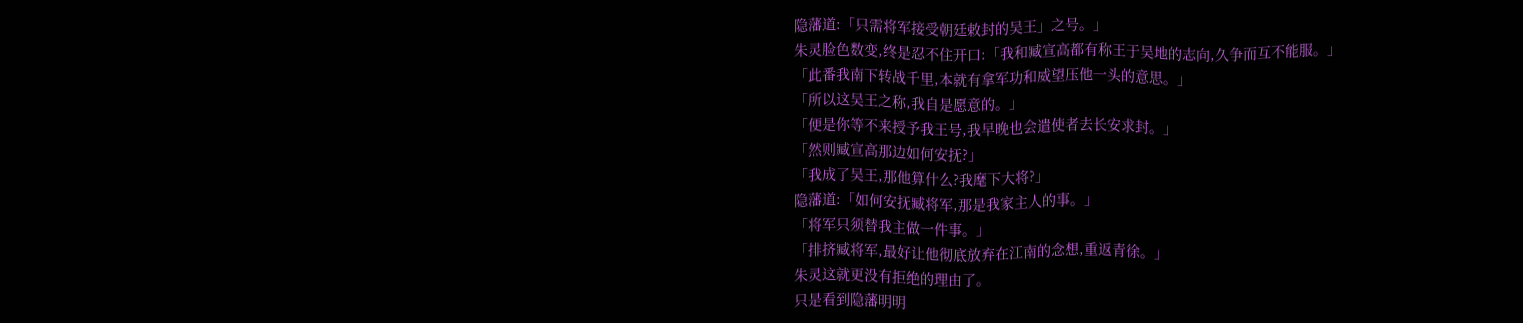隐藩道:「只需将军接受朝廷敕封的吴王」之号。」
朱灵脸色数变,终是忍不住开口:「我和臧宣高都有称王于吴地的志向,久争而互不能服。」
「此番我南下转战千里,本就有拿军功和威望压他一头的意思。」
「所以这吴王之称,我自是愿意的。」
「便是你等不来授予我王号,我早晚也会遣使者去长安求封。」
「然则臧宣高那边如何安抚?」
「我成了吴王,那他算什么?我麾下大将?」
隐藩道:「如何安抚臧将军,那是我家主人的事。」
「将军只须替我主做一件事。」
「排挤臧将军,最好让他彻底放弃在江南的念想,重返青徐。」
朱灵这就更没有拒绝的理由了。
只是看到隐藩明明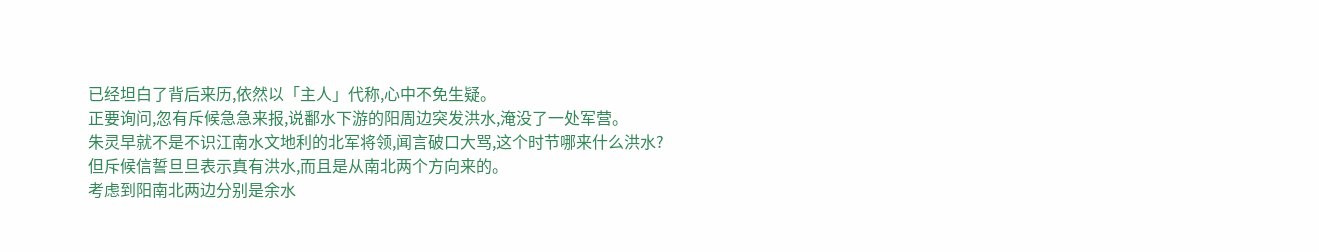已经坦白了背后来历,依然以「主人」代称,心中不免生疑。
正要询问,忽有斥候急急来报,说鄱水下游的阳周边突发洪水,淹没了一处军营。
朱灵早就不是不识江南水文地利的北军将领,闻言破口大骂,这个时节哪来什么洪水?
但斥候信誓旦旦表示真有洪水,而且是从南北两个方向来的。
考虑到阳南北两边分别是余水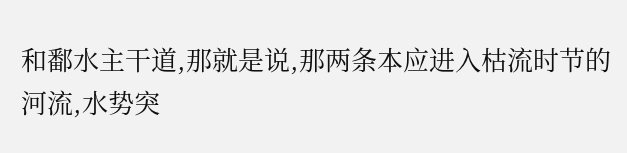和鄱水主干道,那就是说,那两条本应进入枯流时节的河流,水势突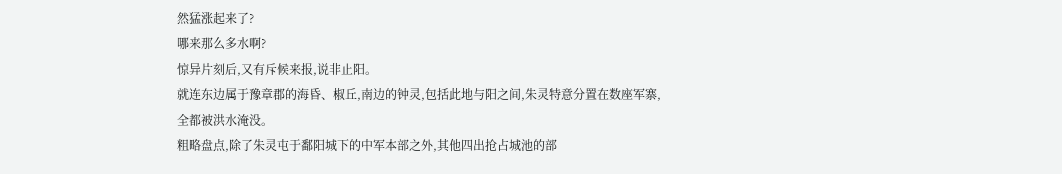然猛涨起来了?
哪来那么多水啊?
惊异片刻后,又有斥候来报,说非止阳。
就连东边属于豫章郡的海昏、椒丘,南边的钟灵,包括此地与阳之间,朱灵特意分置在数座军寨,全都被洪水淹没。
粗略盘点,除了朱灵屯于鄱阳城下的中军本部之外,其他四出抢占城池的部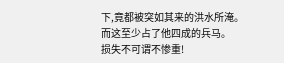下,竟都被突如其来的洪水所淹。
而这至少占了他四成的兵马。
损失不可谓不惨重!